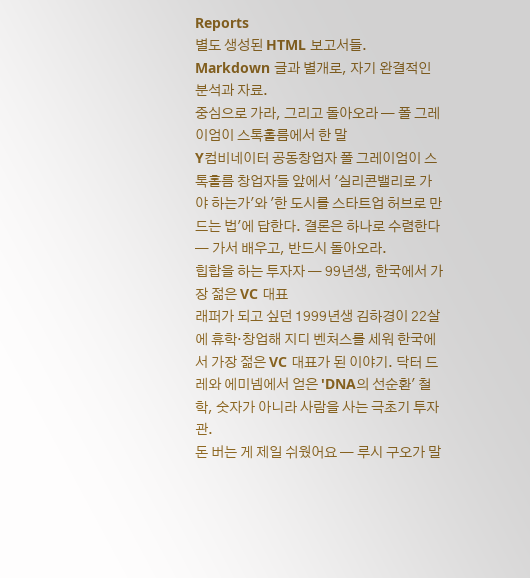Reports
별도 생성된 HTML 보고서들. Markdown 글과 별개로, 자기 완결적인 분석과 자료.
중심으로 가라, 그리고 돌아오라 — 폴 그레이엄이 스톡홀름에서 한 말
Y컴비네이터 공동창업자 폴 그레이엄이 스톡홀름 창업자들 앞에서 '실리콘밸리로 가야 하는가'와 '한 도시를 스타트업 허브로 만드는 법'에 답한다. 결론은 하나로 수렴한다 — 가서 배우고, 반드시 돌아오라.
힙합을 하는 투자자 — 99년생, 한국에서 가장 젊은 VC 대표
래퍼가 되고 싶던 1999년생 김하경이 22살에 휴학·창업해 지디 벤처스를 세워 한국에서 가장 젊은 VC 대표가 된 이야기. 닥터 드레와 에미넴에서 얻은 'DNA의 선순환' 철학, 숫자가 아니라 사람을 사는 극초기 투자관.
돈 버는 게 제일 쉬웠어요 — 루시 구오가 말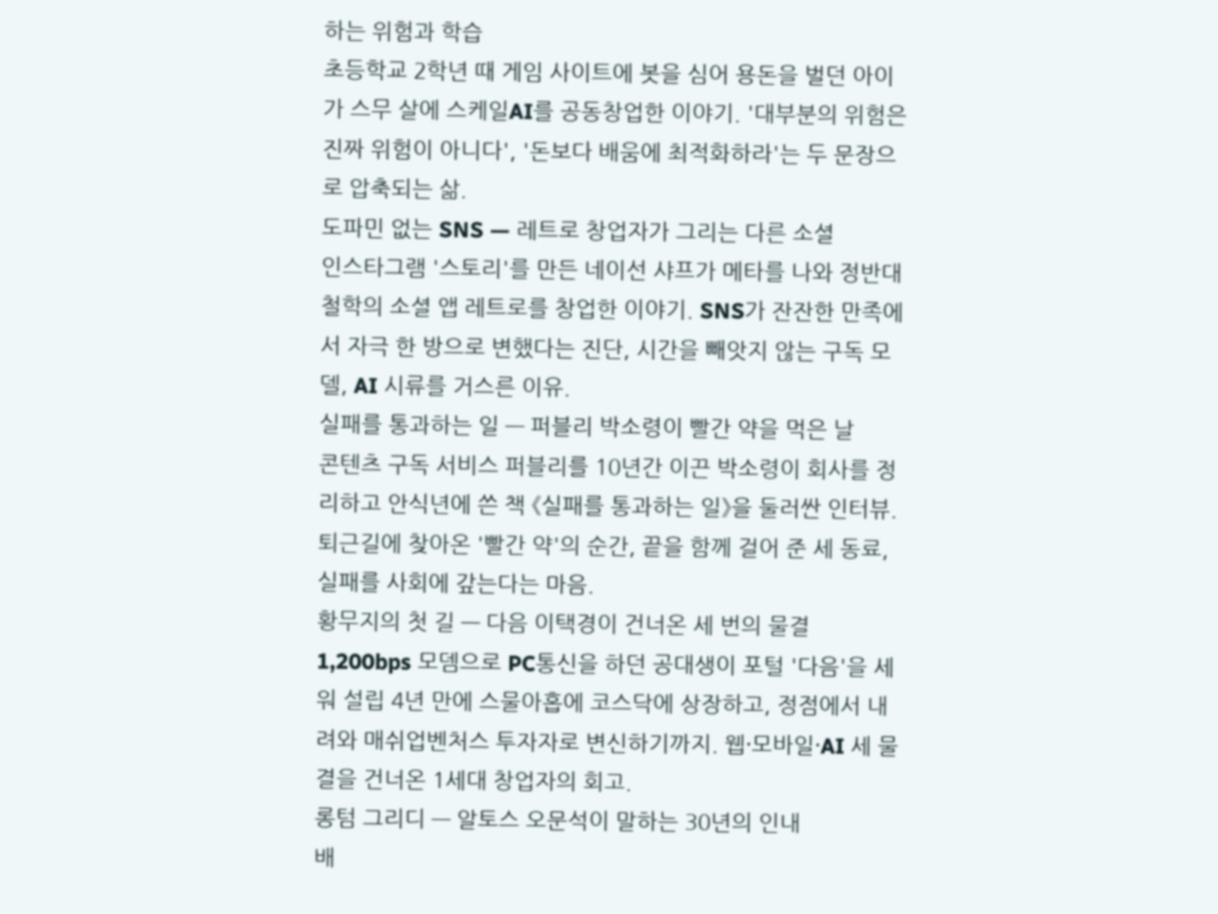하는 위험과 학습
초등학교 2학년 때 게임 사이트에 봇을 심어 용돈을 벌던 아이가 스무 살에 스케일AI를 공동창업한 이야기. '대부분의 위험은 진짜 위험이 아니다', '돈보다 배움에 최적화하라'는 두 문장으로 압축되는 삶.
도파민 없는 SNS — 레트로 창업자가 그리는 다른 소셜
인스타그램 '스토리'를 만든 네이선 샤프가 메타를 나와 정반대 철학의 소셜 앱 레트로를 창업한 이야기. SNS가 잔잔한 만족에서 자극 한 방으로 변했다는 진단, 시간을 빼앗지 않는 구독 모델, AI 시류를 거스른 이유.
실패를 통과하는 일 — 퍼블리 박소령이 빨간 약을 먹은 날
콘텐츠 구독 서비스 퍼블리를 10년간 이끈 박소령이 회사를 정리하고 안식년에 쓴 책 《실패를 통과하는 일》을 둘러싼 인터뷰. 퇴근길에 찾아온 '빨간 약'의 순간, 끝을 함께 걸어 준 세 동료, 실패를 사회에 갚는다는 마음.
황무지의 첫 길 — 다음 이택경이 건너온 세 번의 물결
1,200bps 모뎀으로 PC통신을 하던 공대생이 포털 '다음'을 세워 설립 4년 만에 스물아홉에 코스닥에 상장하고, 정점에서 내려와 매쉬업벤처스 투자자로 변신하기까지. 웹·모바일·AI 세 물결을 건너온 1세대 창업자의 회고.
롱텀 그리디 — 알토스 오문석이 말하는 30년의 인내
배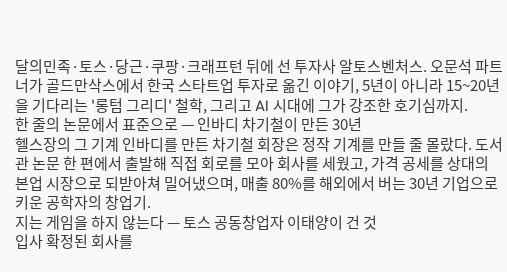달의민족·토스·당근·쿠팡·크래프턴 뒤에 선 투자사 알토스벤처스. 오문석 파트너가 골드만삭스에서 한국 스타트업 투자로 옮긴 이야기, 5년이 아니라 15~20년을 기다리는 '롱텀 그리디' 철학, 그리고 AI 시대에 그가 강조한 호기심까지.
한 줄의 논문에서 표준으로 — 인바디 차기철이 만든 30년
헬스장의 그 기계 인바디를 만든 차기철 회장은 정작 기계를 만들 줄 몰랐다. 도서관 논문 한 편에서 출발해 직접 회로를 모아 회사를 세웠고, 가격 공세를 상대의 본업 시장으로 되받아쳐 밀어냈으며, 매출 80%를 해외에서 버는 30년 기업으로 키운 공학자의 창업기.
지는 게임을 하지 않는다 — 토스 공동창업자 이태양이 건 것
입사 확정된 회사를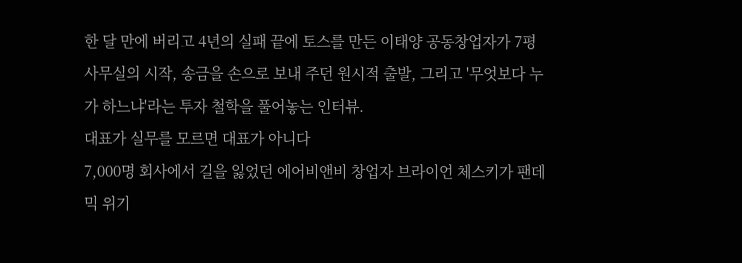한 달 만에 버리고 4년의 실패 끝에 토스를 만든 이태양 공동창업자가 7평 사무실의 시작, 송금을 손으로 보내 주던 원시적 출발, 그리고 '무엇보다 누가 하느냐'라는 투자 철학을 풀어놓는 인터뷰.
대표가 실무를 모르면 대표가 아니다
7,000명 회사에서 길을 잃었던 에어비앤비 창업자 브라이언 체스키가 팬데믹 위기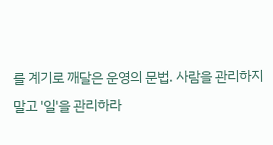를 계기로 깨달은 운영의 문법. 사람을 관리하지 말고 '일'을 관리하라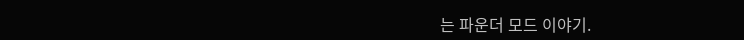는 파운더 모드 이야기.